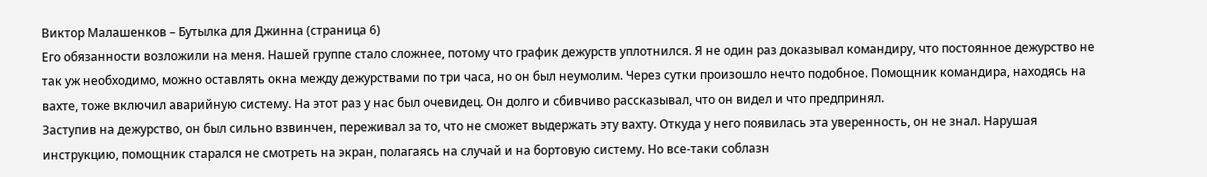Виктор Малашенков – Бутылка для Джинна (страница 6)
Его обязанности возложили на меня. Нашей группе стало сложнее, потому что график дежурств уплотнился. Я не один раз доказывал командиру, что постоянное дежурство не так уж необходимо, можно оставлять окна между дежурствами по три часа, но он был неумолим. Через сутки произошло нечто подобное. Помощник командира, находясь на вахте, тоже включил аварийную систему. На этот раз у нас был очевидец. Он долго и сбивчиво рассказывал, что он видел и что предпринял.
Заступив на дежурство, он был сильно взвинчен, переживал за то, что не сможет выдержать эту вахту. Откуда у него появилась эта уверенность, он не знал. Нарушая инструкцию, помощник старался не смотреть на экран, полагаясь на случай и на бортовую систему. Но все-таки соблазн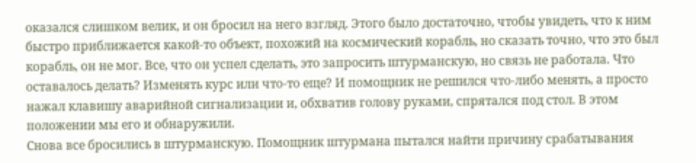оказался слишком велик, и он бросил на него взгляд. Этого было достаточно, чтобы увидеть, что к ним быстро приближается какой-то объект, похожий на космический корабль, но сказать точно, что это был корабль, он не мог. Все, что он успел сделать, это запросить штурманскую, но связь не работала. Что оставалось делать? Изменять курс или что-то еще? И помощник не решился что-либо менять, а просто нажал клавишу аварийной сигнализации и, обхватив голову руками, спрятался под стол. В этом положении мы его и обнаружили.
Снова все бросились в штурманскую. Помощник штурмана пытался найти причину срабатывания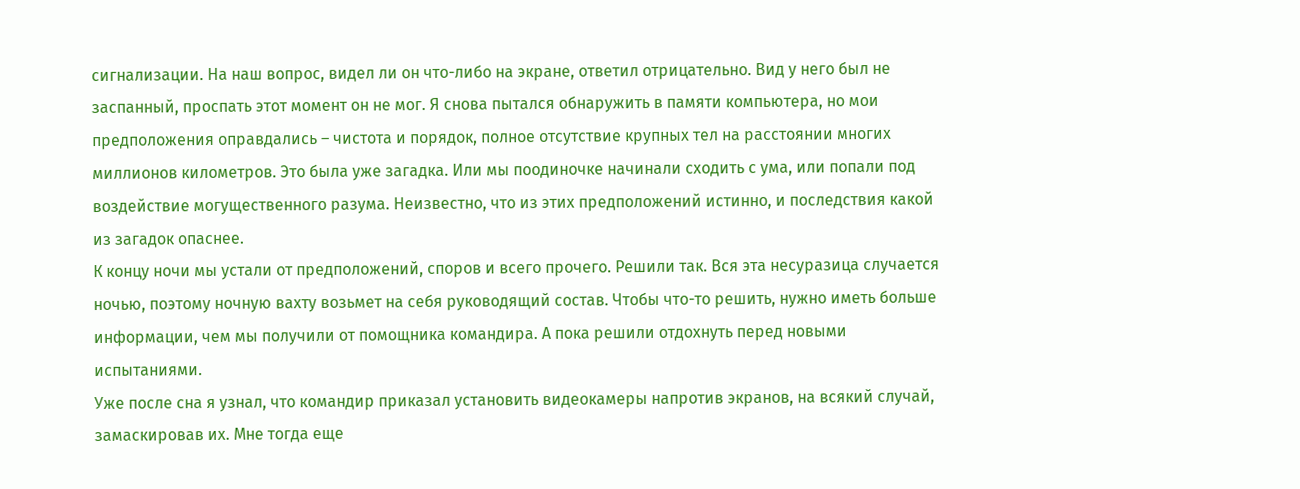сигнализации. На наш вопрос, видел ли он что-либо на экране, ответил отрицательно. Вид у него был не заспанный, проспать этот момент он не мог. Я снова пытался обнаружить в памяти компьютера, но мои предположения оправдались – чистота и порядок, полное отсутствие крупных тел на расстоянии многих миллионов километров. Это была уже загадка. Или мы поодиночке начинали сходить с ума, или попали под воздействие могущественного разума. Неизвестно, что из этих предположений истинно, и последствия какой из загадок опаснее.
К концу ночи мы устали от предположений, споров и всего прочего. Решили так. Вся эта несуразица случается ночью, поэтому ночную вахту возьмет на себя руководящий состав. Чтобы что-то решить, нужно иметь больше информации, чем мы получили от помощника командира. А пока решили отдохнуть перед новыми испытаниями.
Уже после сна я узнал, что командир приказал установить видеокамеры напротив экранов, на всякий случай, замаскировав их. Мне тогда еще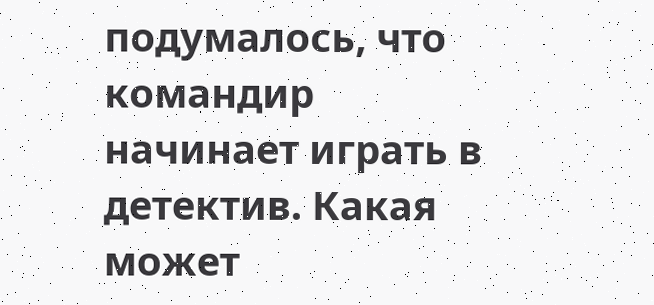подумалось, что командир начинает играть в детектив. Какая может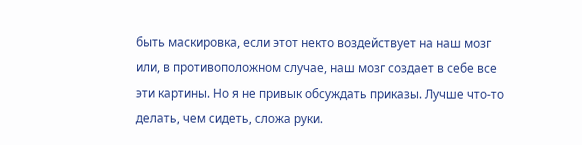быть маскировка, если этот некто воздействует на наш мозг или, в противоположном случае, наш мозг создает в себе все эти картины. Но я не привык обсуждать приказы. Лучше что-то делать, чем сидеть, сложа руки.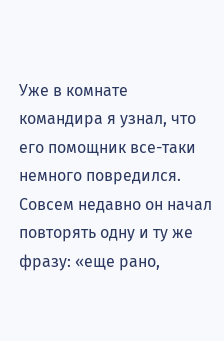Уже в комнате командира я узнал, что его помощник все-таки немного повредился. Совсем недавно он начал повторять одну и ту же фразу: «еще рано,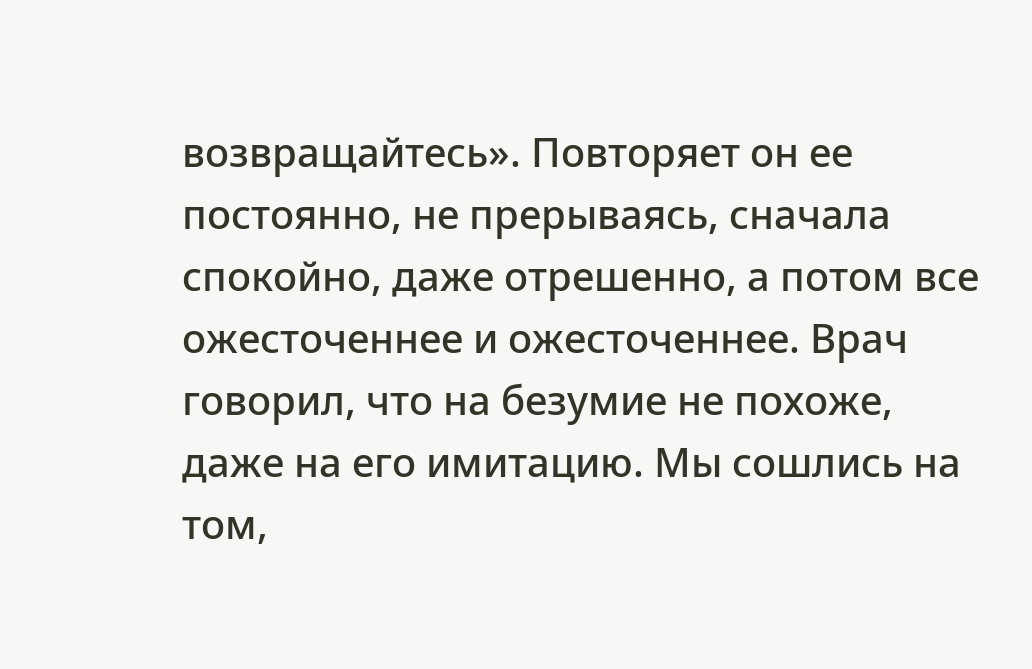возвращайтесь». Повторяет он ее постоянно, не прерываясь, сначала спокойно, даже отрешенно, а потом все ожесточеннее и ожесточеннее. Врач говорил, что на безумие не похоже, даже на его имитацию. Мы сошлись на том,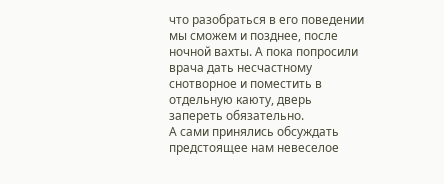что разобраться в его поведении мы сможем и позднее, после ночной вахты. А пока попросили врача дать несчастному снотворное и поместить в отдельную каюту, дверь запереть обязательно.
А сами принялись обсуждать предстоящее нам невеселое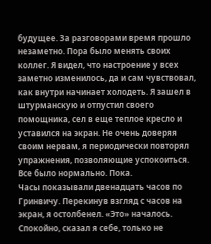будущее. За разговорами время прошло незаметно. Пора было менять своих коллег. Я видел, что настроение у всех заметно изменилось, да и сам чувствовал, как внутри начинает холодеть. Я зашел в штурманскую и отпустил своего помощника, сел в еще теплое кресло и уставился на экран. Не очень доверяя своим нервам, я периодически повторял упражнения, позволяющие успокоиться. Все было нормально. Пока.
Часы показывали двенадцать часов по Гринвичу. Перекинув взгляд с часов на экран, я остолбенел. «Это» началось. Спокойно, сказал я себе, только не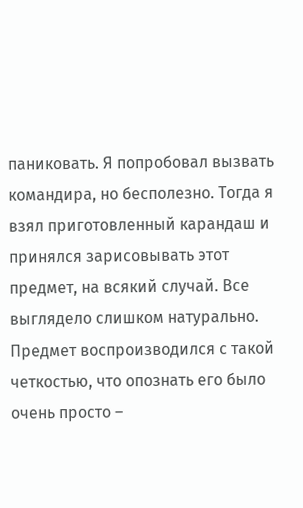паниковать. Я попробовал вызвать командира, но бесполезно. Тогда я взял приготовленный карандаш и принялся зарисовывать этот предмет, на всякий случай. Все выглядело слишком натурально. Предмет воспроизводился с такой четкостью, что опознать его было очень просто –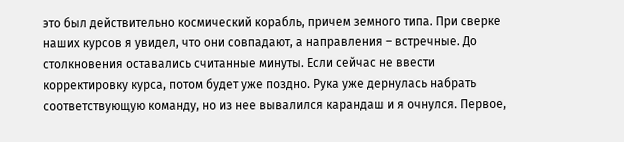это был действительно космический корабль, причем земного типа. При сверке наших курсов я увидел, что они совпадают, а направления – встречные. До столкновения оставались считанные минуты. Если сейчас не ввести корректировку курса, потом будет уже поздно. Рука уже дернулась набрать соответствующую команду, но из нее вывалился карандаш и я очнулся. Первое,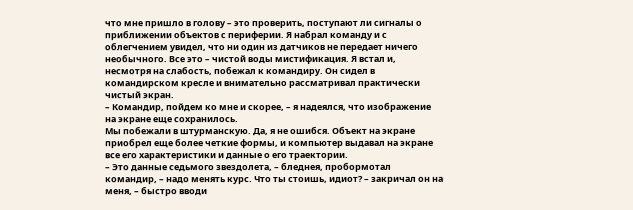что мне пришло в голову – это проверить, поступают ли сигналы о приближении объектов с периферии. Я набрал команду и с облегчением увидел, что ни один из датчиков не передает ничего необычного. Все это – чистой воды мистификация. Я встал и, несмотря на слабость, побежал к командиру. Он сидел в командирском кресле и внимательно рассматривал практически чистый экран.
– Командир, пойдем ко мне и скорее, – я надеялся, что изображение на экране еще сохранилось.
Мы побежали в штурманскую. Да, я не ошибся. Объект на экране приобрел еще более четкие формы, и компьютер выдавал на экране все его характеристики и данные о его траектории.
– Это данные седьмого звездолета, – бледнея, пробормотал командир, – надо менять курс. Что ты стоишь, идиот? – закричал он на меня, – быстро вводи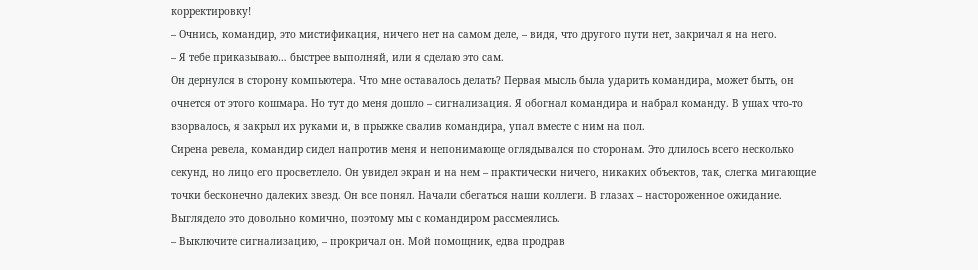корректировку!
– Очнись, командир, это мистификация, ничего нет на самом деле, – видя, что другого пути нет, закричал я на него.
– Я тебе приказываю… быстрее выполняй, или я сделаю это сам.
Он дернулся в сторону компьютера. Что мне оставалось делать? Первая мысль была ударить командира, может быть, он очнется от этого кошмара. Но тут до меня дошло – сигнализация. Я обогнал командира и набрал команду. В ушах что-то взорвалось, я закрыл их руками и, в прыжке свалив командира, упал вместе с ним на пол.
Сирена ревела, командир сидел напротив меня и непонимающе оглядывался по сторонам. Это длилось всего несколько секунд, но лицо его просветлело. Он увидел экран и на нем – практически ничего, никаких объектов, так, слегка мигающие точки бесконечно далеких звезд. Он все понял. Начали сбегаться наши коллеги. В глазах – настороженное ожидание. Выглядело это довольно комично, поэтому мы с командиром рассмеялись.
– Выключите сигнализацию, – прокричал он. Мой помощник, едва продрав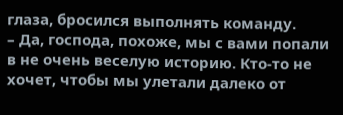глаза, бросился выполнять команду.
– Да, господа, похоже, мы с вами попали в не очень веселую историю. Кто-то не хочет, чтобы мы улетали далеко от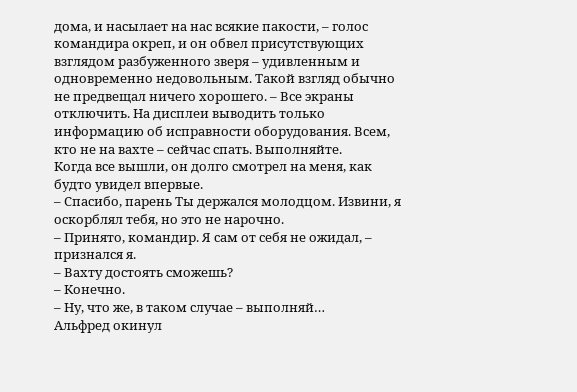дома, и насылает на нас всякие пакости, – голос командира окреп, и он обвел присутствующих взглядом разбуженного зверя – удивленным и одновременно недовольным. Такой взгляд обычно не предвещал ничего хорошего. – Все экраны отключить. На дисплеи выводить только информацию об исправности оборудования. Всем, кто не на вахте – сейчас спать. Выполняйте.
Когда все вышли, он долго смотрел на меня, как будто увидел впервые.
– Спасибо, парень Ты держался молодцом. Извини, я оскорблял тебя, но это не нарочно.
– Принято, командир. Я сам от себя не ожидал, – признался я.
– Вахту достоять сможешь?
– Конечно.
– Ну, что же, в таком случае – выполняй…
Альфред окинул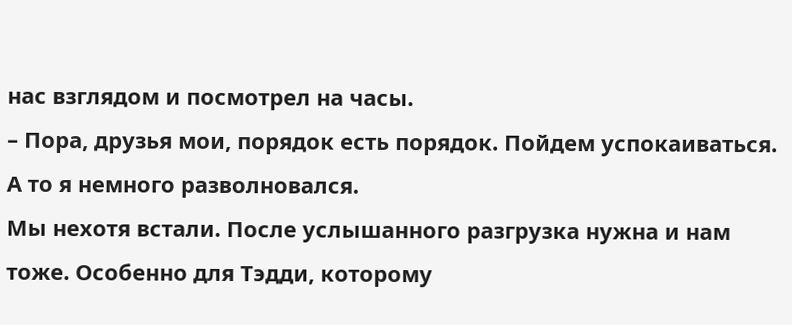нас взглядом и посмотрел на часы.
– Пора, друзья мои, порядок есть порядок. Пойдем успокаиваться. А то я немного разволновался.
Мы нехотя встали. После услышанного разгрузка нужна и нам тоже. Особенно для Тэдди, которому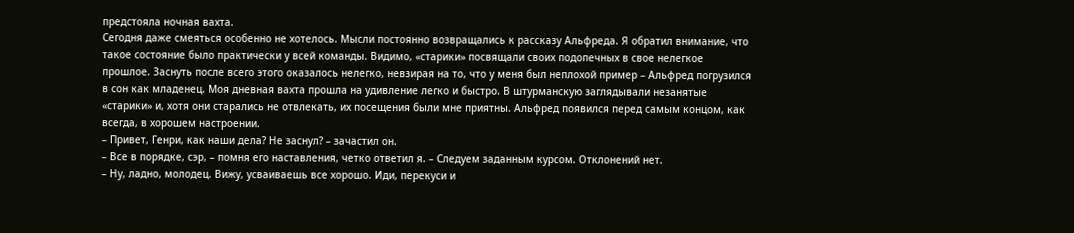предстояла ночная вахта.
Сегодня даже смеяться особенно не хотелось. Мысли постоянно возвращались к рассказу Альфреда. Я обратил внимание, что такое состояние было практически у всей команды. Видимо, «старики» посвящали своих подопечных в свое нелегкое прошлое. Заснуть после всего этого оказалось нелегко, невзирая на то, что у меня был неплохой пример – Альфред погрузился в сон как младенец. Моя дневная вахта прошла на удивление легко и быстро. В штурманскую заглядывали незанятые «старики» и, хотя они старались не отвлекать, их посещения были мне приятны. Альфред появился перед самым концом, как всегда, в хорошем настроении.
– Привет, Генри, как наши дела? Не заснул? – зачастил он.
– Все в порядке, сэр, – помня его наставления, четко ответил я. – Следуем заданным курсом. Отклонений нет.
– Ну, ладно, молодец. Вижу, усваиваешь все хорошо. Иди, перекуси и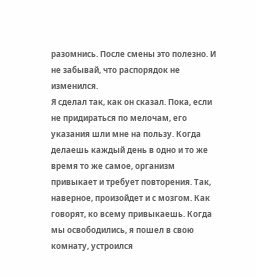разомнись. После смены это полезно. И не забывай, что распорядок не изменился.
Я сделал так, как он сказал. Пока, если не придираться по мелочам, его указания шли мне на пользу. Когда делаешь каждый день в одно и то же время то же самое, организм привыкает и требует повторения. Так, наверное, произойдет и с мозгом. Как говорят, ко всему привыкаешь. Когда мы освободились, я пошел в свою комнату, устроился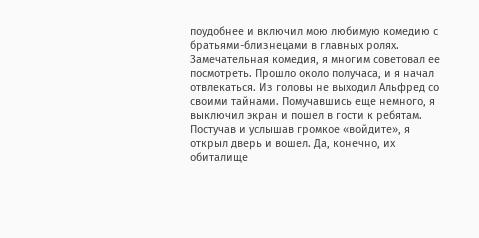поудобнее и включил мою любимую комедию с братьями-близнецами в главных ролях. Замечательная комедия, я многим советовал ее посмотреть. Прошло около получаса, и я начал отвлекаться. Из головы не выходил Альфред со своими тайнами. Помучавшись еще немного, я выключил экран и пошел в гости к ребятам.
Постучав и услышав громкое «войдите», я открыл дверь и вошел. Да, конечно, их обиталище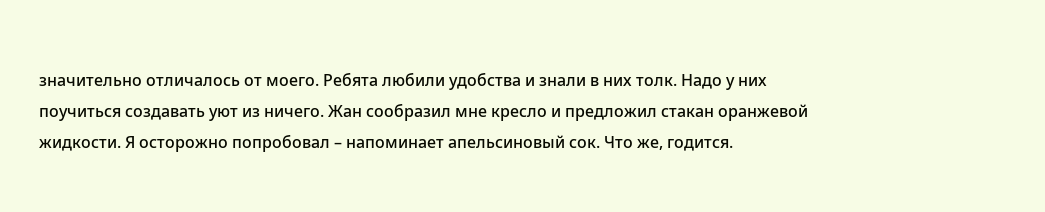значительно отличалось от моего. Ребята любили удобства и знали в них толк. Надо у них поучиться создавать уют из ничего. Жан сообразил мне кресло и предложил стакан оранжевой жидкости. Я осторожно попробовал – напоминает апельсиновый сок. Что же, годится.